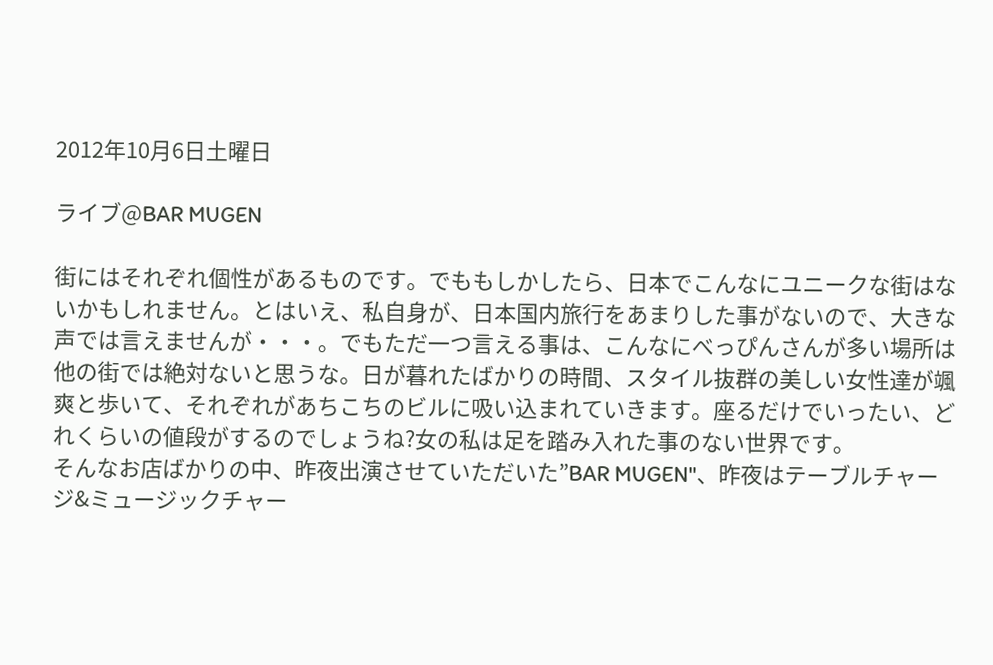2012年10月6日土曜日

ライブ@BAR MUGEN

街にはそれぞれ個性があるものです。でももしかしたら、日本でこんなにユニークな街はないかもしれません。とはいえ、私自身が、日本国内旅行をあまりした事がないので、大きな声では言えませんが・・・。でもただ一つ言える事は、こんなにべっぴんさんが多い場所は他の街では絶対ないと思うな。日が暮れたばかりの時間、スタイル抜群の美しい女性達が颯爽と歩いて、それぞれがあちこちのビルに吸い込まれていきます。座るだけでいったい、どれくらいの値段がするのでしょうね?女の私は足を踏み入れた事のない世界です。
そんなお店ばかりの中、昨夜出演させていただいた”BAR MUGEN"、昨夜はテーブルチャージ&ミュージックチャー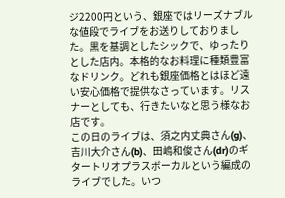ジ2200円という、銀座ではリーズナブルな値段でライブをお送りしておりました。黒を基調としたシックで、ゆったりとした店内。本格的なお料理に種類豊富なドリンク。どれも銀座価格とはほど遠い安心価格で提供なさっています。リスナーとしても、行きたいなと思う様なお店です。
この日のライブは、須之内丈典さん(g)、吉川大介さん(b)、田嶋和俊さん(dr)のギタートリオプラスボーカルという編成のライブでした。いつ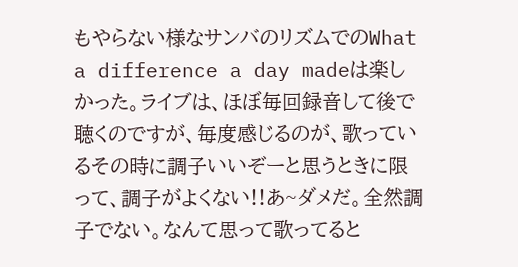もやらない様なサンバのリズムでのWhat a difference a day madeは楽しかった。ライブは、ほぼ毎回録音して後で聴くのですが、毎度感じるのが、歌っているその時に調子いいぞーと思うときに限って、調子がよくない!!あ~ダメだ。全然調子でない。なんて思って歌ってると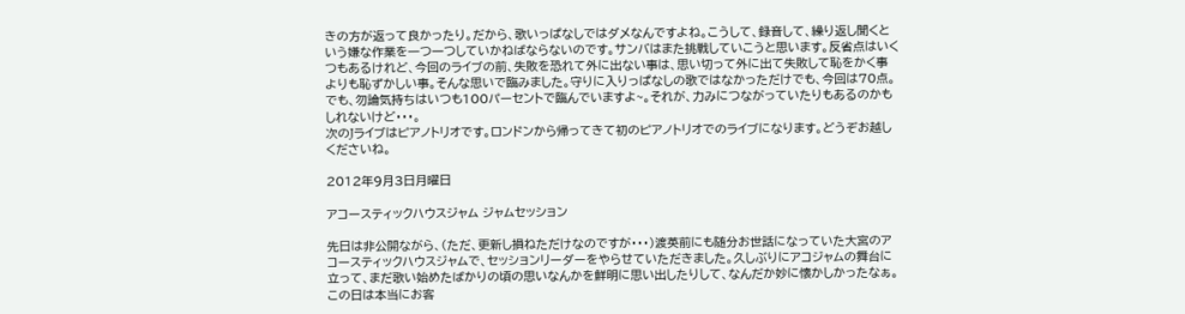きの方が返って良かったり。だから、歌いっぱなしではダメなんですよね。こうして、録音して、繰り返し聞くという嫌な作業を一つ一つしていかねばならないのです。サンバはまた挑戦していこうと思います。反省点はいくつもあるけれど、今回のライブの前、失敗を恐れて外に出ない事は、思い切って外に出て失敗して恥をかく事よりも恥ずかしい事。そんな思いで臨みました。守りに入りっぱなしの歌ではなかっただけでも、今回は70点。でも、勿論気持ちはいつも100パーセントで臨んでいますよ~。それが、力みにつながっていたりもあるのかもしれないけど・・・。
次のJライブはピアノトリオです。ロンドンから帰ってきて初のピアノトリオでのライブになります。どうぞお越しくださいね。

2012年9月3日月曜日

アコースティックハウスジャム ジャムセッション

先日は非公開ながら、(ただ、更新し損ねただけなのですが・・・)渡英前にも随分お世話になっていた大宮のアコースティックハウスジャムで、セッションリーダーをやらせていただきました。久しぶりにアコジャムの舞台に立って、まだ歌い始めたばかりの頃の思いなんかを鮮明に思い出したりして、なんだか妙に懐かしかったなぁ。この日は本当にお客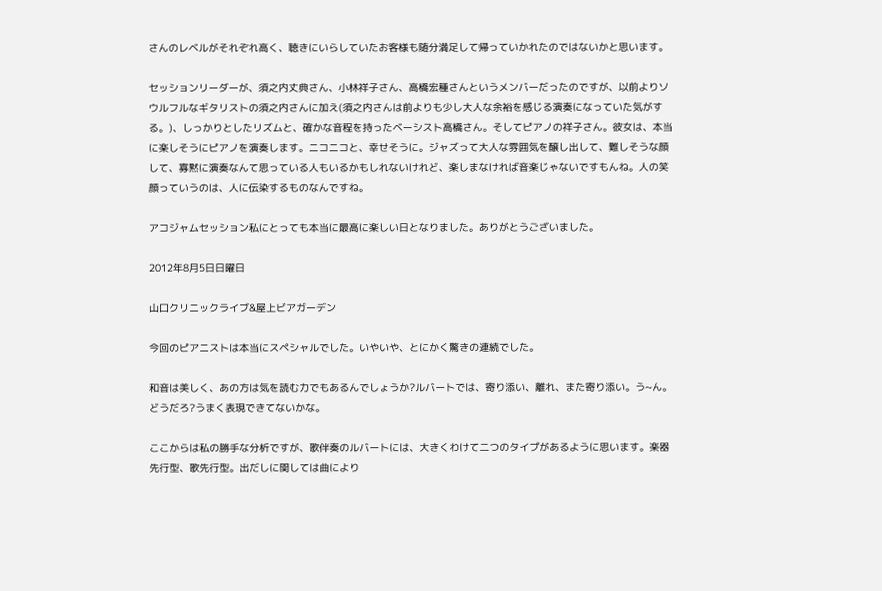さんのレベルがそれぞれ高く、聴きにいらしていたお客様も随分満足して帰っていかれたのではないかと思います。

セッションリーダーが、須之内丈典さん、小林祥子さん、高橋宏種さんというメンバーだったのですが、以前よりソウルフルなギタリストの須之内さんに加え(須之内さんは前よりも少し大人な余裕を感じる演奏になっていた気がする。)、しっかりとしたリズムと、確かな音程を持ったベーシスト高橋さん。そしてピアノの祥子さん。彼女は、本当に楽しそうにピアノを演奏します。ニコニコと、幸せそうに。ジャズって大人な雰囲気を醸し出して、難しそうな顔して、寡黙に演奏なんて思っている人もいるかもしれないけれど、楽しまなければ音楽じゃないですもんね。人の笑顔っていうのは、人に伝染するものなんですね。

アコジャムセッション私にとっても本当に最高に楽しい日となりました。ありがとうございました。

2012年8月5日日曜日

山口クリニックライブ&屋上ビアガーデン

今回のピアニストは本当にスペシャルでした。いやいや、とにかく驚きの連続でした。

和音は美しく、あの方は気を読む力でもあるんでしょうか?ルバートでは、寄り添い、離れ、また寄り添い。う~ん。どうだろ?うまく表現できてないかな。

ここからは私の勝手な分析ですが、歌伴奏のルバートには、大きくわけて二つのタイプがあるように思います。楽器先行型、歌先行型。出だしに関しては曲により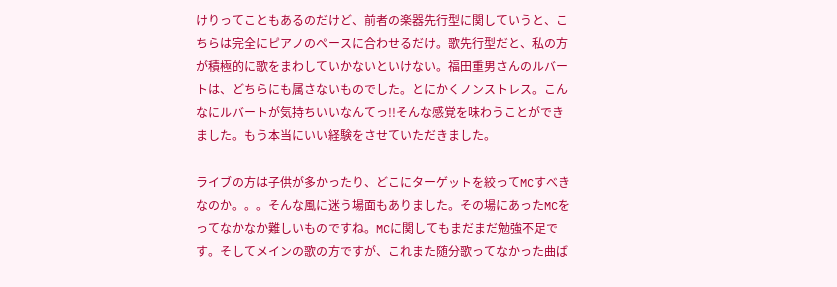けりってこともあるのだけど、前者の楽器先行型に関していうと、こちらは完全にピアノのペースに合わせるだけ。歌先行型だと、私の方が積極的に歌をまわしていかないといけない。福田重男さんのルバートは、どちらにも属さないものでした。とにかくノンストレス。こんなにルバートが気持ちいいなんてっ!!そんな感覚を味わうことができました。もう本当にいい経験をさせていただきました。

ライブの方は子供が多かったり、どこにターゲットを絞ってMCすべきなのか。。。そんな風に迷う場面もありました。その場にあったMCをってなかなか難しいものですね。MCに関してもまだまだ勉強不足です。そしてメインの歌の方ですが、これまた随分歌ってなかった曲ば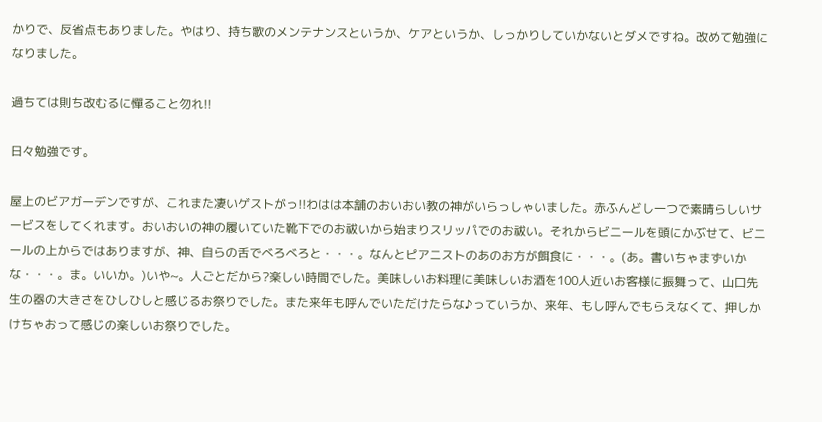かりで、反省点もありました。やはり、持ち歌のメンテナンスというか、ケアというか、しっかりしていかないとダメですね。改めて勉強になりました。

過ちては則ち改むるに憚ること勿れ!!

日々勉強です。

屋上のビアガーデンですが、これまた凄いゲストがっ!!わはは本舗のおいおい教の神がいらっしゃいました。赤ふんどし一つで素晴らしいサービスをしてくれます。おいおいの神の履いていた靴下でのお祓いから始まりスリッパでのお祓い。それからビニールを頭にかぶせて、ビニールの上からではありますが、神、自らの舌でべろべろと・・・。なんとピアニストのあのお方が餌食に・・・。(あ。書いちゃまずいかな・・・。ま。いいか。)いや~。人ごとだから?楽しい時間でした。美味しいお料理に美味しいお酒を100人近いお客様に振舞って、山口先生の器の大きさをひしひしと感じるお祭りでした。また来年も呼んでいただけたらな♪っていうか、来年、もし呼んでもらえなくて、押しかけちゃおって感じの楽しいお祭りでした。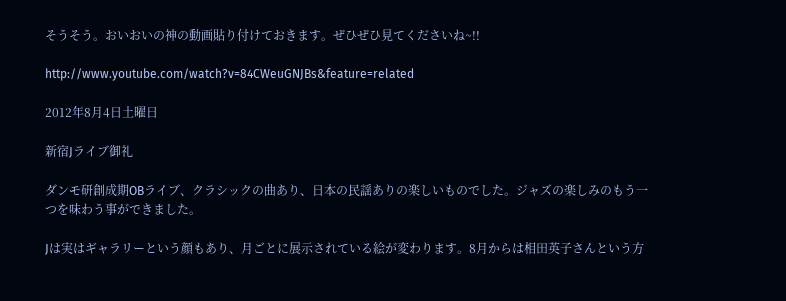そうそう。おいおいの神の動画貼り付けておきます。ぜひぜひ見てくださいね~!!

http://www.youtube.com/watch?v=84CWeuGNJBs&feature=related

2012年8月4日土曜日

新宿Jライブ御礼

ダンモ研創成期OBライブ、クラシックの曲あり、日本の民謡ありの楽しいものでした。ジャズの楽しみのもう一つを味わう事ができました。

Jは実はギャラリーという顔もあり、月ごとに展示されている絵が変わります。8月からは相田英子さんという方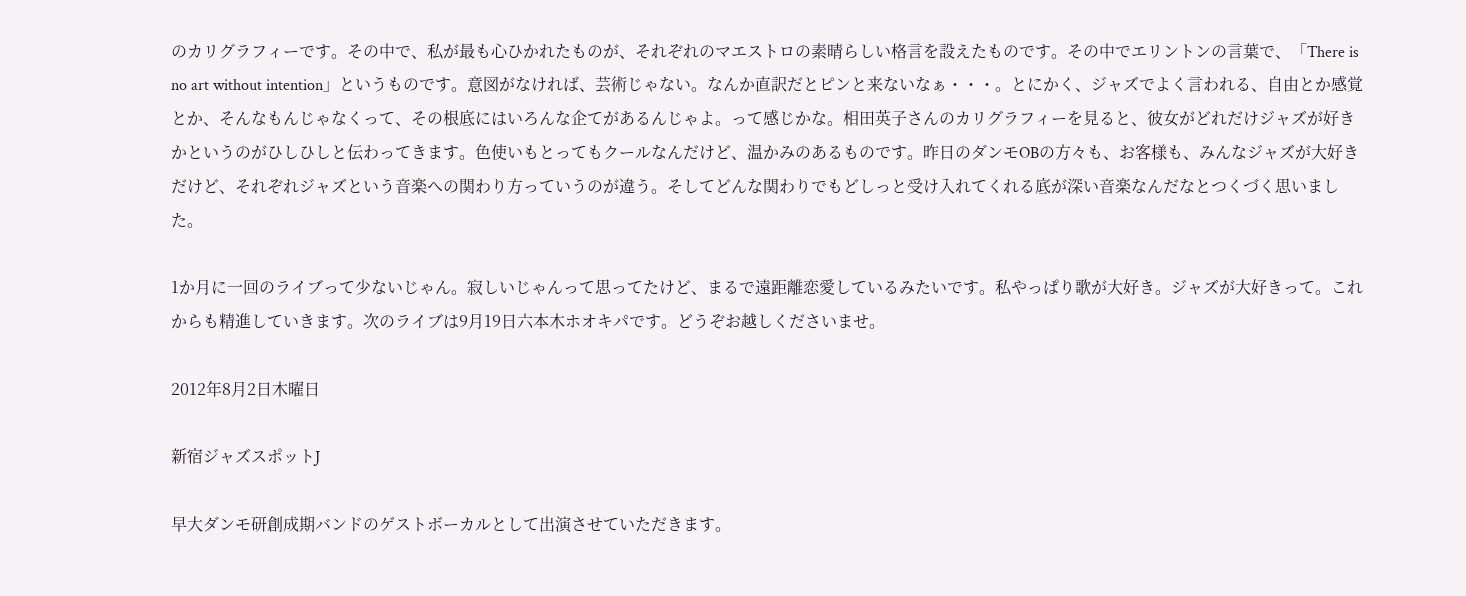のカリグラフィーです。その中で、私が最も心ひかれたものが、それぞれのマエストロの素晴らしい格言を設えたものです。その中でエリントンの言葉で、「There is no art without intention」というものです。意図がなければ、芸術じゃない。なんか直訳だとピンと来ないなぁ・・・。とにかく、ジャズでよく言われる、自由とか感覚とか、そんなもんじゃなくって、その根底にはいろんな企てがあるんじゃよ。って感じかな。相田英子さんのカリグラフィーを見ると、彼女がどれだけジャズが好きかというのがひしひしと伝わってきます。色使いもとってもクールなんだけど、温かみのあるものです。昨日のダンモOBの方々も、お客様も、みんなジャズが大好きだけど、それぞれジャズという音楽への関わり方っていうのが違う。そしてどんな関わりでもどしっと受け入れてくれる底が深い音楽なんだなとつくづく思いました。

1か月に一回のライブって少ないじゃん。寂しいじゃんって思ってたけど、まるで遠距離恋愛しているみたいです。私やっぱり歌が大好き。ジャズが大好きって。これからも精進していきます。次のライブは9月19日六本木ホオキパです。どうぞお越しくださいませ。

2012年8月2日木曜日

新宿ジャズスポットJ

早大ダンモ研創成期バンドのゲストボーカルとして出演させていただきます。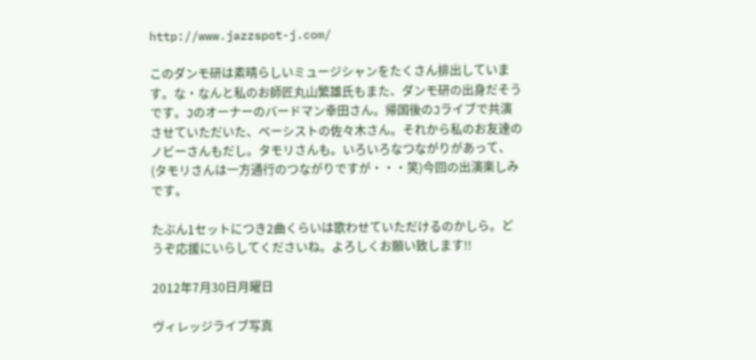http://www.jazzspot-j.com/

このダンモ研は素晴らしいミュージシャンをたくさん排出しています。な・なんと私のお師匠丸山繁雄氏もまた、ダンモ研の出身だそうです。Jのオーナーのバードマン幸田さん。帰国後のJライブで共演させていただいた、ベーシストの佐々木さん。それから私のお友達のノビーさんもだし。タモリさんも。いろいろなつながりがあって、(タモリさんは一方通行のつながりですが・・・笑)今回の出演楽しみです。

たぶん1セットにつき2曲くらいは歌わせていただけるのかしら。どうぞ応援にいらしてくださいね。よろしくお願い致します!!

2012年7月30日月曜日

ヴィレッジライブ写真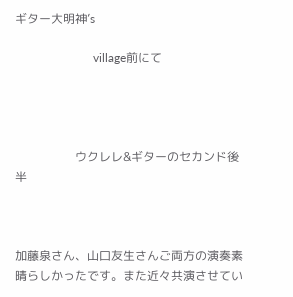ギター大明神’s

                          village前にて




                    ウクレレ&ギターのセカンド後半



加藤泉さん、山口友生さんご両方の演奏素晴らしかったです。また近々共演させてい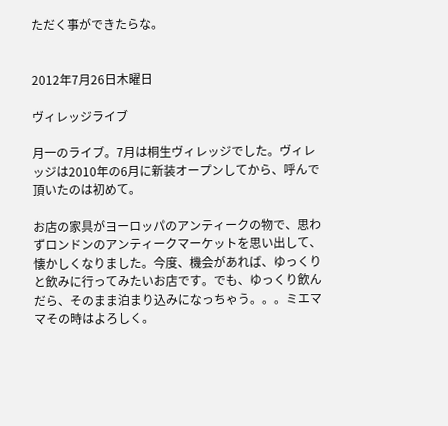ただく事ができたらな。


2012年7月26日木曜日

ヴィレッジライブ

月一のライブ。7月は桐生ヴィレッジでした。ヴィレッジは2010年の6月に新装オープンしてから、呼んで頂いたのは初めて。

お店の家具がヨーロッパのアンティークの物で、思わずロンドンのアンティークマーケットを思い出して、懐かしくなりました。今度、機会があれば、ゆっくりと飲みに行ってみたいお店です。でも、ゆっくり飲んだら、そのまま泊まり込みになっちゃう。。。ミエママその時はよろしく。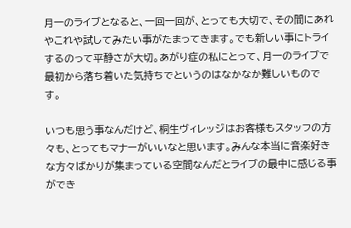月一のライブとなると、一回一回が、とっても大切で、その間にあれやこれや試してみたい事がたまってきます。でも新しい事にトライするのって平静さが大切。あがり症の私にとって、月一のライブで最初から落ち着いた気持ちでというのはなかなか難しいものです。

いつも思う事なんだけど、桐生ヴィレッジはお客様もスタッフの方々も、とってもマナーがいいなと思います。みんな本当に音楽好きな方々ばかりが集まっている空間なんだとライブの最中に感じる事ができ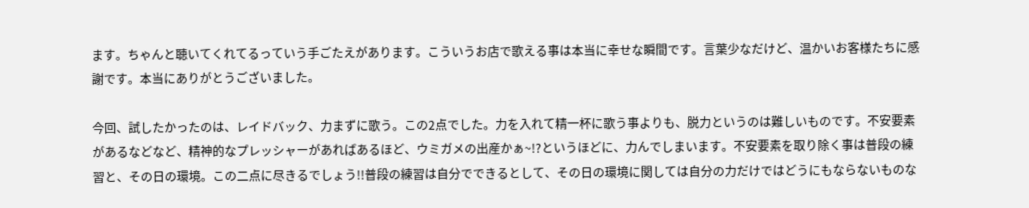ます。ちゃんと聴いてくれてるっていう手ごたえがあります。こういうお店で歌える事は本当に幸せな瞬間です。言葉少なだけど、温かいお客様たちに感謝です。本当にありがとうございました。

今回、試したかったのは、レイドバック、力まずに歌う。この2点でした。力を入れて精一杯に歌う事よりも、脱力というのは難しいものです。不安要素があるなどなど、精神的なプレッシャーがあればあるほど、ウミガメの出産かぁ~!?というほどに、力んでしまいます。不安要素を取り除く事は普段の練習と、その日の環境。この二点に尽きるでしょう!!普段の練習は自分でできるとして、その日の環境に関しては自分の力だけではどうにもならないものな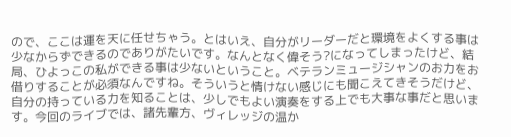ので、ここは運を天に任せちゃう。とはいえ、自分がリーダーだと環境をよくする事は少なからずできるのでありがたいです。なんとなく偉そう?になってしまったけど、結局、ひよっこの私ができる事は少ないということ。ベテランミュージシャンのお力をお借りすることが必須なんですね。そういうと情けない感じにも聞こえてきそうだけど、自分の持っている力を知ることは、少しでもよい演奏をする上でも大事な事だと思います。今回のライブでは、諸先輩方、ヴィレッジの温か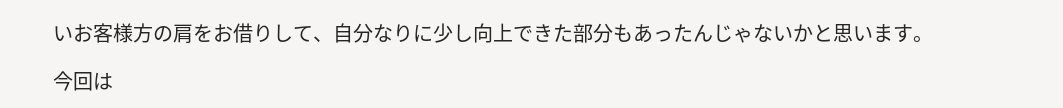いお客様方の肩をお借りして、自分なりに少し向上できた部分もあったんじゃないかと思います。

今回は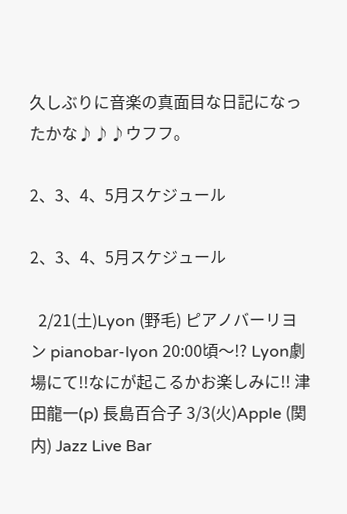久しぶりに音楽の真面目な日記になったかな♪♪♪ウフフ。

2、3、4、5月スケジュール

2、3、4、5月スケジュール

  2/21(土)Lyon (野毛) ピアノバーリヨン pianobar-lyon 20:00頃〜!? Lyon劇場にて!!なにが起こるかお楽しみに!! 津田龍一(p) 長島百合子 3/3(火)Apple (関内) Jazz Live Bar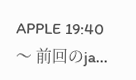APPLE 19:40〜 前回のja...